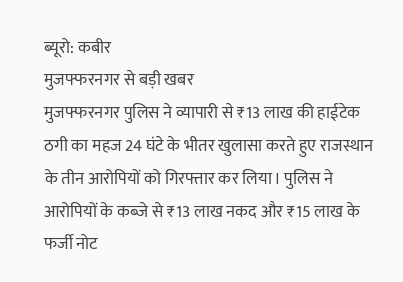ब्यूरो: कबीर
मुजफ्फरनगर से बड़ी खबर
मुजफ्फरनगर पुलिस ने व्यापारी से ₹13 लाख की हाईटेक ठगी का महज 24 घंटे के भीतर खुलासा करते हुए राजस्थान के तीन आरोपियों को गिरफ्तार कर लिया। पुलिस ने आरोपियों के कब्जे से ₹13 लाख नकद और ₹15 लाख के फर्जी नोट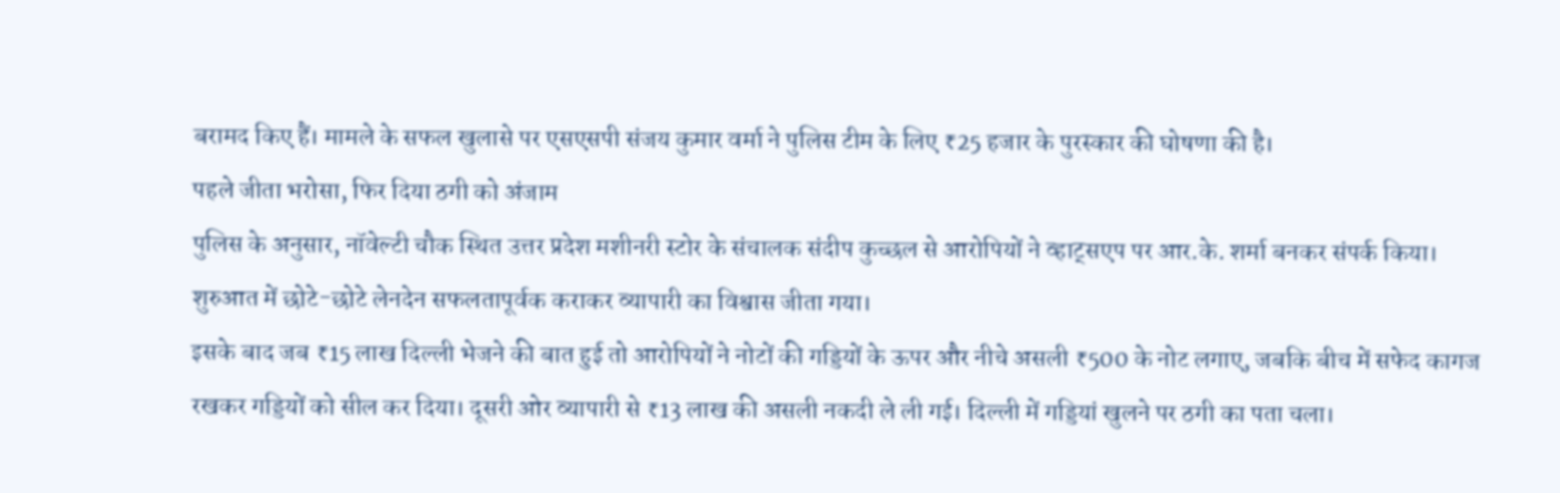बरामद किए हैं। मामले के सफल खुलासे पर एसएसपी संजय कुमार वर्मा ने पुलिस टीम के लिए ₹25 हजार के पुरस्कार की घोषणा की है।
पहले जीता भरोसा, फिर दिया ठगी को अंजाम
पुलिस के अनुसार, नॉवेल्टी चौक स्थित उत्तर प्रदेश मशीनरी स्टोर के संचालक संदीप कुच्छल से आरोपियों ने व्हाट्सएप पर आर.के. शर्मा बनकर संपर्क किया। शुरुआत में छोटे-छोटे लेनदेन सफलतापूर्वक कराकर व्यापारी का विश्वास जीता गया।
इसके बाद जब ₹15 लाख दिल्ली भेजने की बात हुई तो आरोपियों ने नोटों की गड्डियों के ऊपर और नीचे असली ₹500 के नोट लगाए, जबकि बीच में सफेद कागज रखकर गड्डियों को सील कर दिया। दूसरी ओर व्यापारी से ₹13 लाख की असली नकदी ले ली गई। दिल्ली में गड्डियां खुलने पर ठगी का पता चला।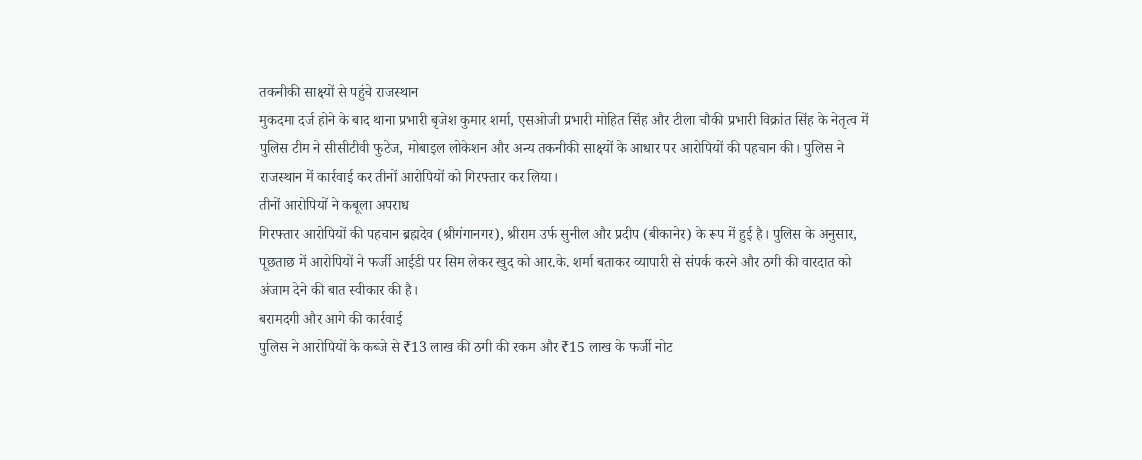तकनीकी साक्ष्यों से पहुंचे राजस्थान
मुकदमा दर्ज होने के बाद थाना प्रभारी बृजेश कुमार शर्मा, एसओजी प्रभारी मोहित सिंह और टीला चौकी प्रभारी विक्रांत सिंह के नेतृत्व में पुलिस टीम ने सीसीटीवी फुटेज, मोबाइल लोकेशन और अन्य तकनीकी साक्ष्यों के आधार पर आरोपियों की पहचान की। पुलिस ने राजस्थान में कार्रवाई कर तीनों आरोपियों को गिरफ्तार कर लिया।
तीनों आरोपियों ने कबूला अपराध
गिरफ्तार आरोपियों की पहचान ब्रह्मदेव (श्रीगंगानगर), श्रीराम उर्फ सुनील और प्रदीप (बीकानेर) के रूप में हुई है। पुलिस के अनुसार, पूछताछ में आरोपियों ने फर्जी आईडी पर सिम लेकर खुद को आर.के. शर्मा बताकर व्यापारी से संपर्क करने और ठगी की वारदात को अंजाम देने की बात स्वीकार की है।
बरामदगी और आगे की कार्रवाई
पुलिस ने आरोपियों के कब्जे से ₹13 लाख की ठगी की रकम और ₹15 लाख के फर्जी नोट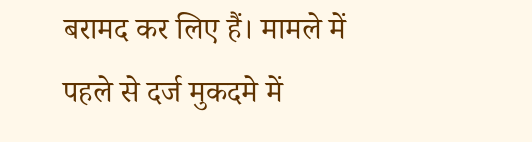बरामद कर लिए हैं। मामले में पहले से दर्ज मुकदमे में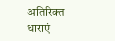अतिरिक्त धाराएं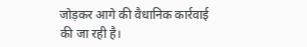जोड़कर आगे की वैधानिक कार्रवाई की जा रही है।